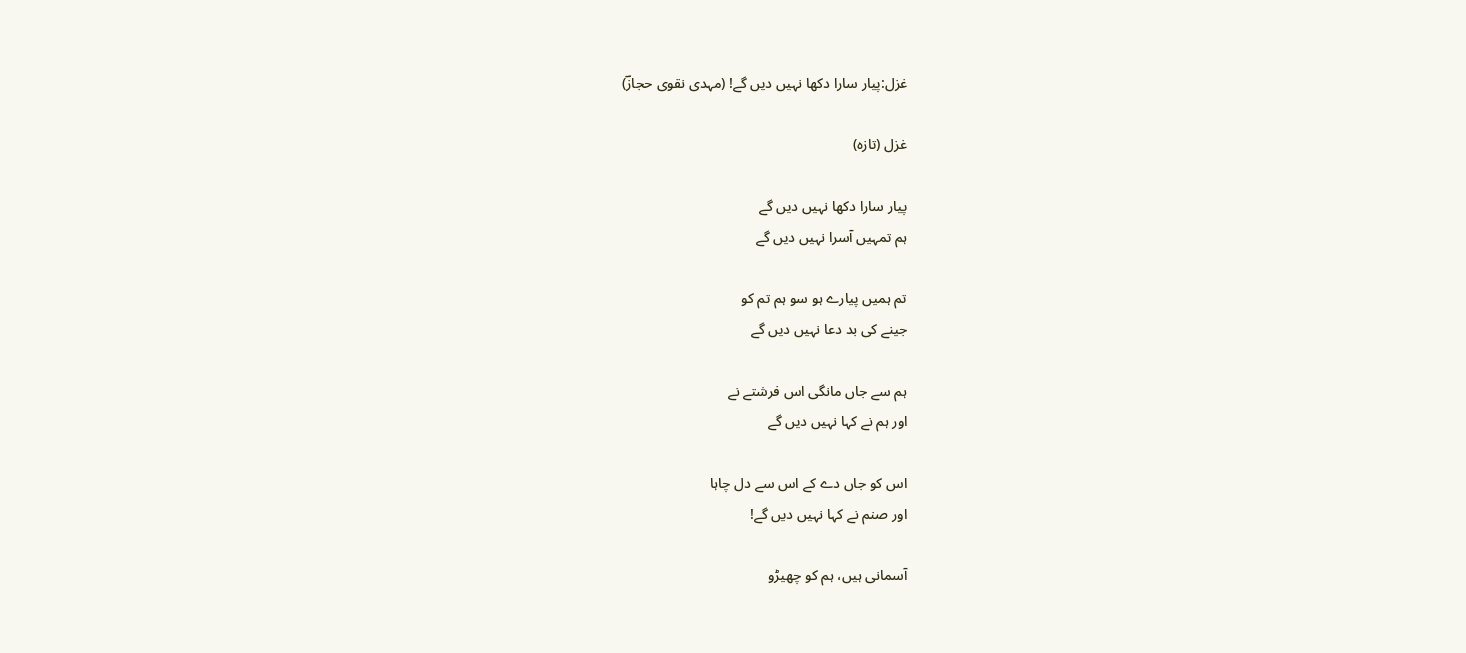غزل:پیار سارا دکھا نہیں دیں گے! (مہدی نقوی حجازؔ)

غزل (تازہ)

پیار سارا دکھا نہیں دیں گے
ہم تمہیں آسرا نہیں دیں گے

تم ہمیں پیارے ہو سو ہم تم کو
جینے کی بد دعا نہیں دیں گے

ہم سے جاں مانگی اس فرشتے نے
اور ہم نے کہا نہیں دیں گے

اس کو جاں دے کے اس سے دل چاہا
اور صنم نے کہا نہیں دیں گے!

آسمانی ہیں، ہم کو چھیڑو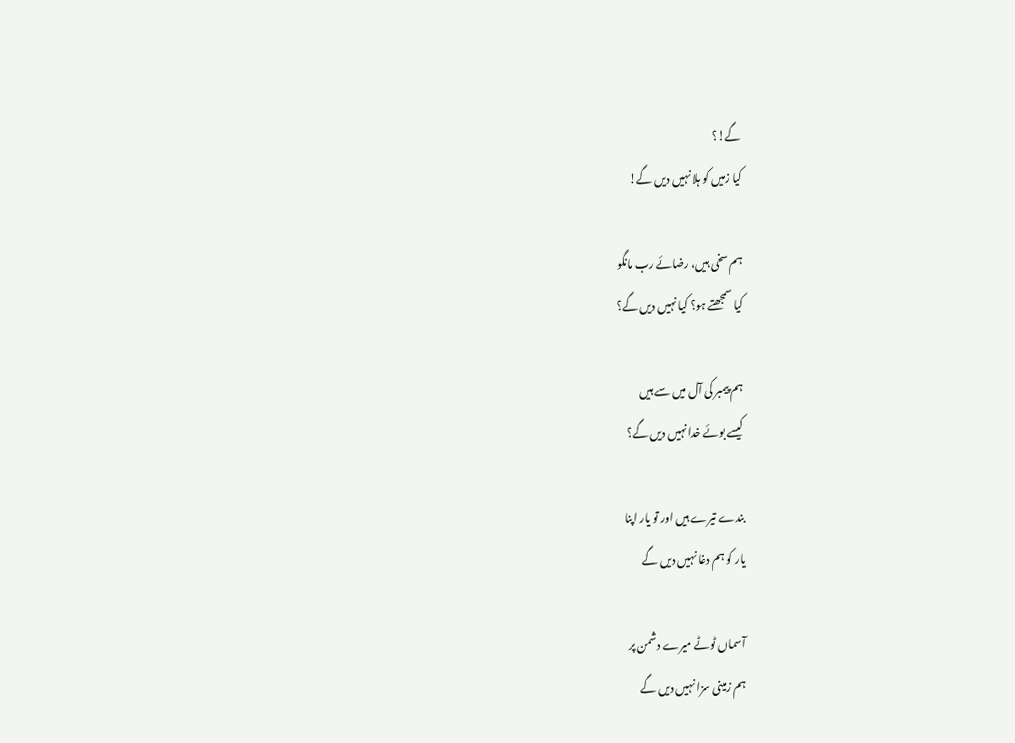گے!؟
کیا زمیں کو ہلا نہیں دیں گے!

ہم سخی ہیں، رضائے رب مانگو
کیا سمجھتے ہو؟ کیا نہیں دیں گے؟

ہم پیمبر کی آل میں سے ہیں
کیسے بوئے خدا نہیں دیں گے؟

بندے تیرے ہیں اور تو یار اپنا
یار کو ہم دغا نہیں دیں گے

آسماں ٹوٹے میرے دشمن پر
ہم زمینی سزا نہیں دیں گے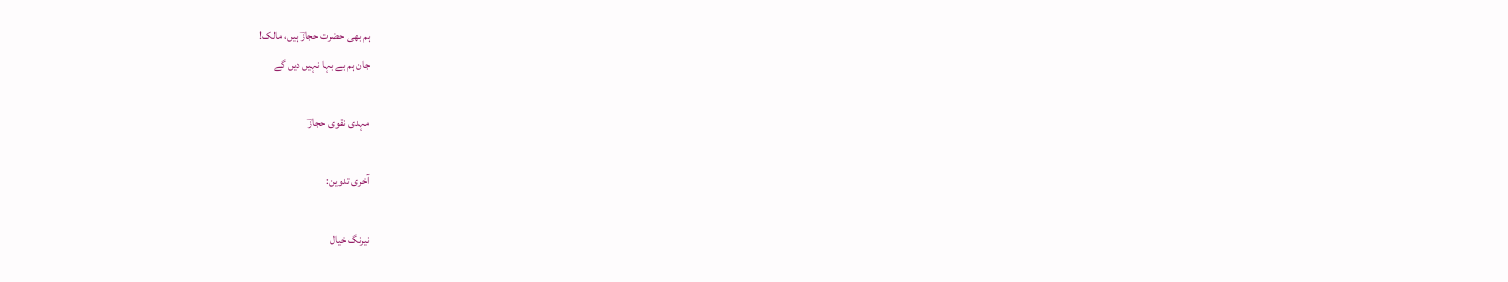ہم بھی حضرت حجازؔ ہیں، مالک!
جان ہم بے بہا نہیں دیں گے

مہدی نقوی حجازؔ

آخری تدوین:

نیرنگ خیال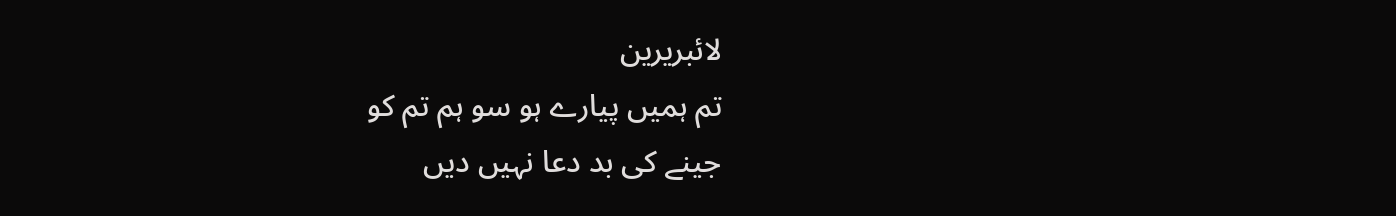لائبریرین
تم ہمیں پیارے ہو سو ہم تم کو
جینے کی بد دعا نہیں دیں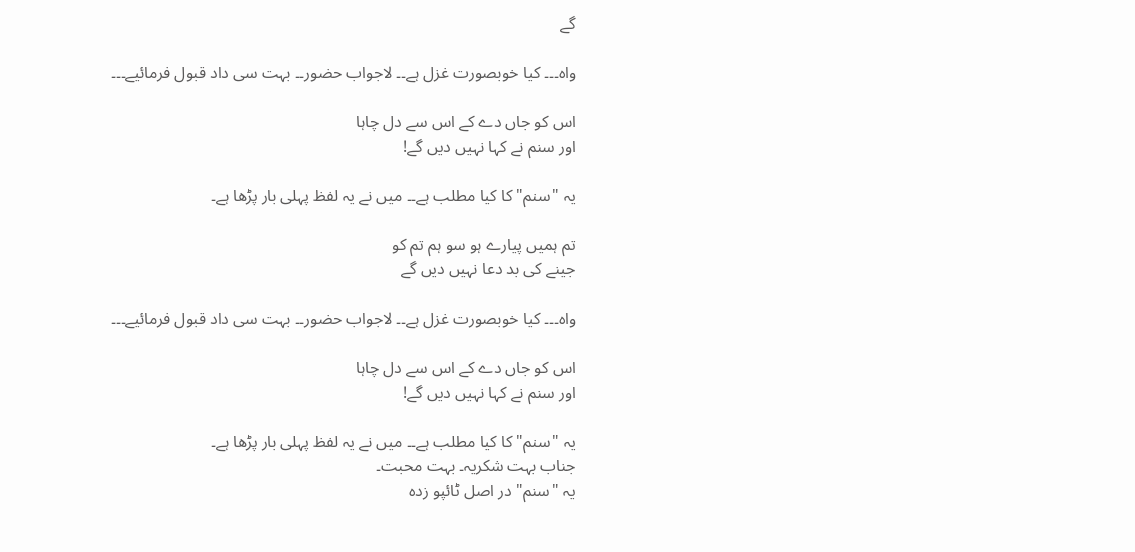گے

واہ۔۔۔ کیا خوبصورت غزل ہے۔۔ لاجواب حضور۔۔ بہت سی داد قبول فرمائیے۔۔۔

اس کو جاں دے کے اس سے دل چاہا
اور سنم نے کہا نہیں دیں گے!

یہ "سنم" کا کیا مطلب ہے۔۔ میں نے یہ لفظ پہلی بار پڑھا ہے۔

تم ہمیں پیارے ہو سو ہم تم کو
جینے کی بد دعا نہیں دیں گے

واہ۔۔۔ کیا خوبصورت غزل ہے۔۔ لاجواب حضور۔۔ بہت سی داد قبول فرمائیے۔۔۔

اس کو جاں دے کے اس سے دل چاہا
اور سنم نے کہا نہیں دیں گے!

یہ "سنم" کا کیا مطلب ہے۔۔ میں نے یہ لفظ پہلی بار پڑھا ہے۔
جناب بہت شکریہ۔ بہت محبت۔
یہ "سنم" در اصل ٹائپو زدہ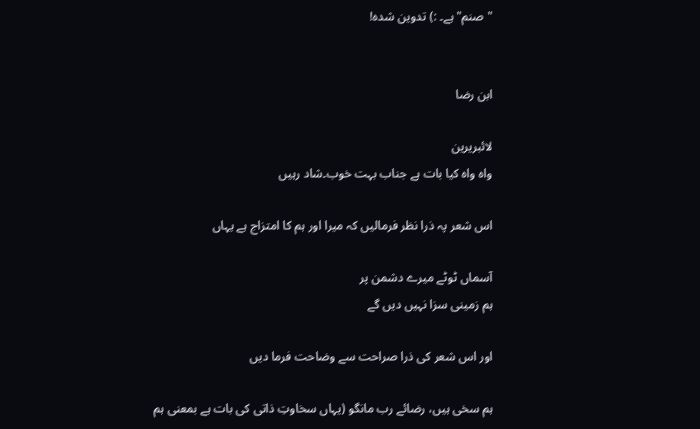"صنم" ہے۔ :) تدوین شدہ!


ابن رضا

لائبریرین
واہ واہ کیا بات ہے جناب بہت خوب۔شاد رہیں

اس شعر پہ ذرا نظر فرمالیں کہ میرا اور ہم کا امتزاج ہے یہاں

آسماں ٹوٹے میرے دشمن پر
ہم زمینی سزا نہیں دیں گے

اور اس شعر کی ذرا صراحت سے وضاحت فرما دیں

ہم سخی ہیں، رضائے رب مانگو (یہاں سخاوتِ ذاتی کی بات ہے بمعنی ہم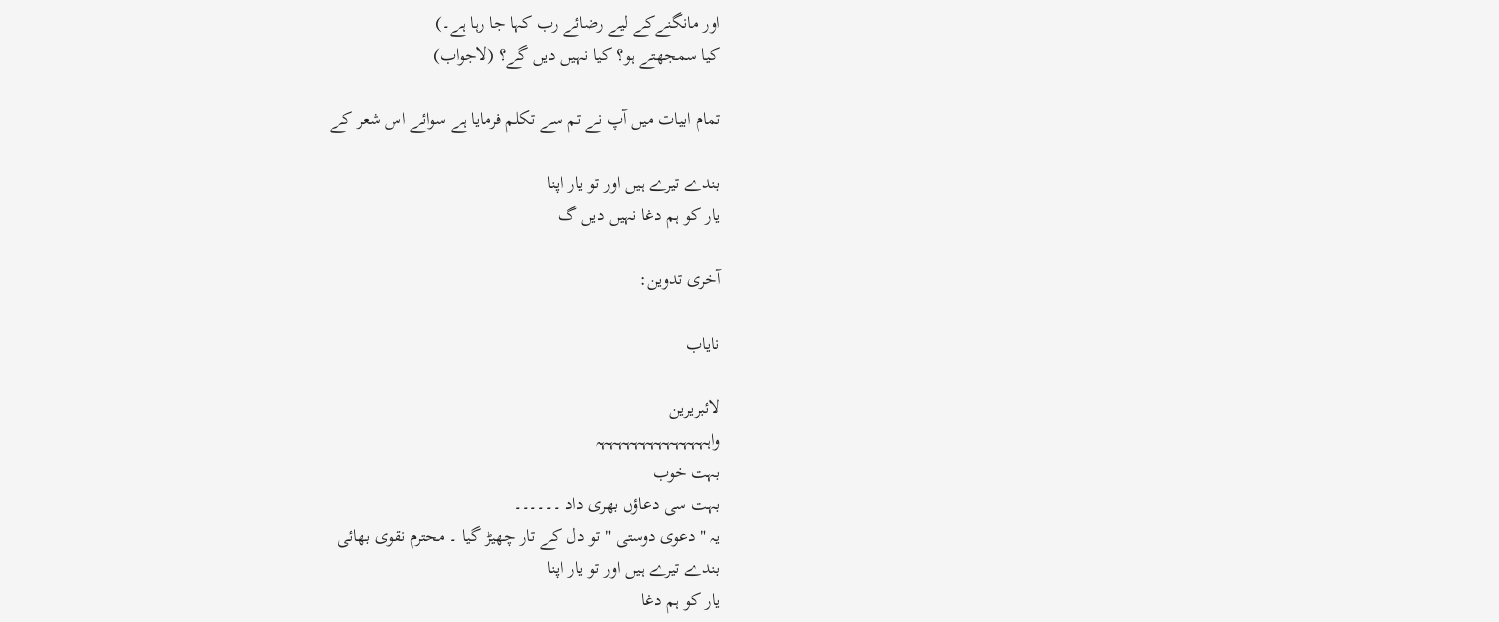اور مانگنےکے لیے رضائے رب کہا جا رہا ہے۔)
کیا سمجھتے ہو؟ کیا نہیں دیں گے؟ (لاجواب)

تمام ابیات میں آپ نے تم سے تکلم فرمایا ہے سوائے اس شعر کے

بندے تیرے ہیں اور تو یار اپنا
یار کو ہم دغا نہیں دیں گ

آخری تدوین:

نایاب

لائبریرین
واہہہہہہہہہہہہہہہ
بہت خوب
بہت سی دعاؤں بھری داد ۔۔۔۔۔۔
یہ "دعوی دوستی " تو دل کے تار چھیڑ گیا ۔ محترم نقوی بھائی
بندے تیرے ہیں اور تو یار اپنا
یار کو ہم دغا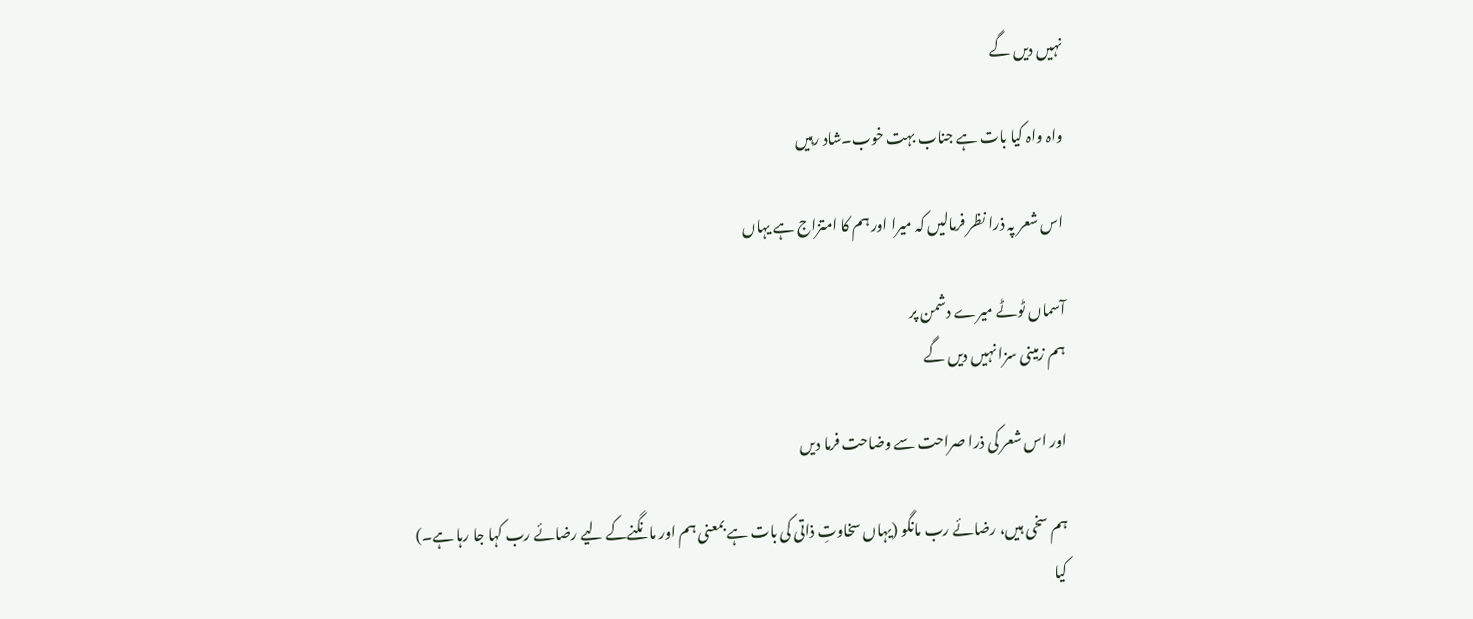نہیں دیں گے

واہ واہ کیا بات ہے جناب بہت خوب۔شاد رہیں

اس شعر پہ ذرا نظر فرمالیں کہ میرا اور ہم کا امتزاج ہے یہاں

آسماں ٹوٹے میرے دشمن پر
ہم زمینی سزا نہیں دیں گے

اور اس شعر کی ذرا صراحت سے وضاحت فرما دیں

ہم سخی ہیں، رضائے رب مانگو (یہاں سخاوتِ ذاتی کی بات ہے بمعنی ہم اور مانگنےکے لیے رضائے رب کہا جا رہا ہے۔)
کیا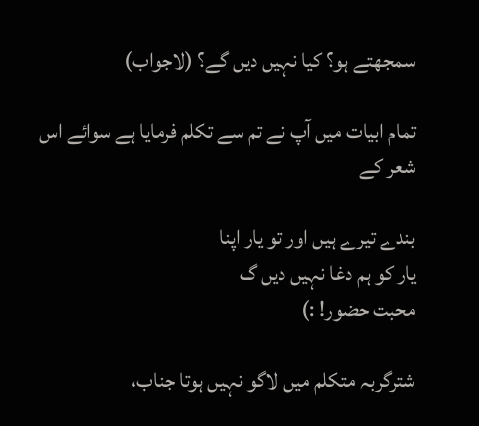سمجھتے ہو؟ کیا نہیں دیں گے؟ (لاجواب)

تمام ابیات میں آپ نے تم سے تکلم فرمایا ہے سوائے اس شعر کے

بندے تیرے ہیں اور تو یار اپنا
یار کو ہم دغا نہیں دیں گ
محبت حضور! :)

شترگربہ متکلم میں لاگو نہیں ہوتا جناب،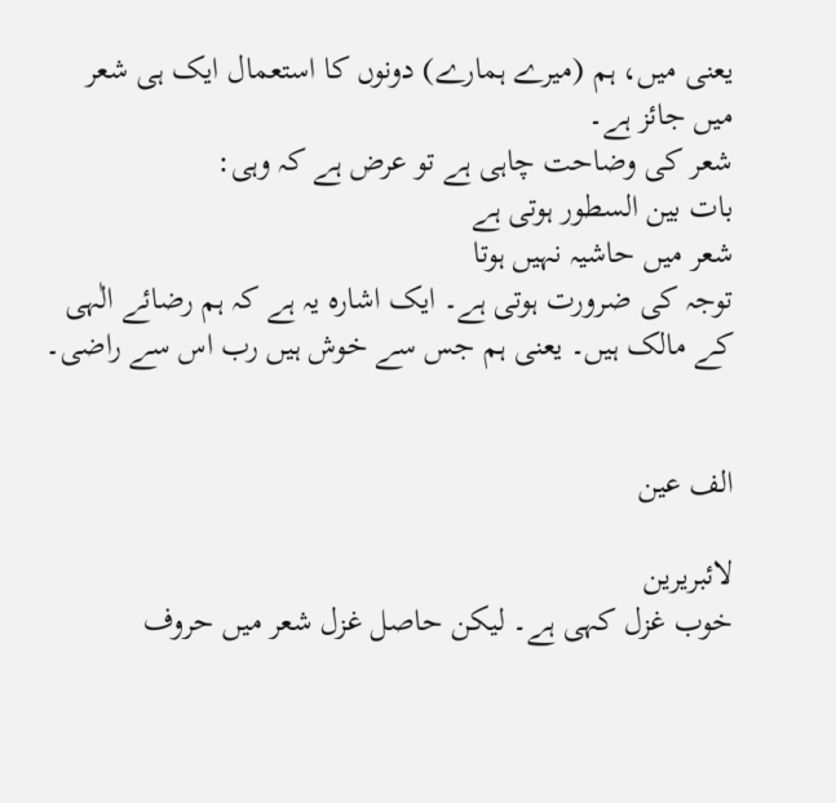یعنی میں، ہم (میرے ہمارے) دونوں کا استعمال ایک ہی شعر میں جائز ہے۔
شعر کی وضاحت چاہی ہے تو عرض ہے کہ وہی:
بات بین السطور ہوتی ہے
شعر میں حاشیہ نہیں ہوتا
توجہ کی ضرورت ہوتی ہے۔ ایک اشارہ یہ ہے کہ ہم رضائے الٰہی کے مالک ہیں۔ یعنی ہم جس سے خوش ہیں رب اس سے راضی۔


الف عین

لائبریرین
خوب غزل کہی ہے۔ لیکن حاصل غزل شعر میں حروف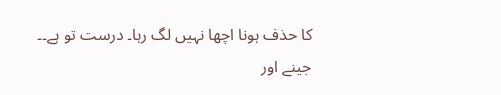کا حذف ہونا اچھا نہیں لگ رہا۔ درست تو ہے۔۔ جینے اور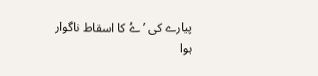پیارے کی ’ےُ کا اسقاط ناگوار ہوا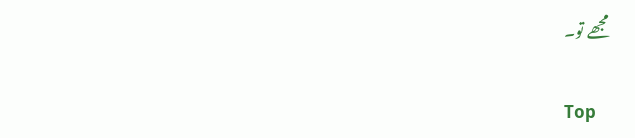مجھے تو۔

Top